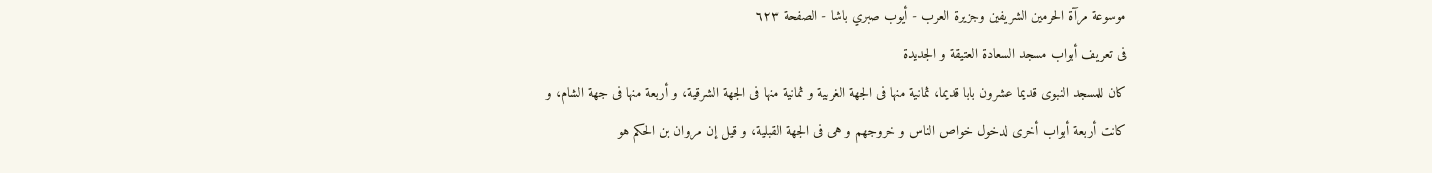موسوعة مرآة الحرمين الشريفين وجزيرة العرب - أيوب صبري باشا - الصفحة ٦٢٣
فى تعريف أبواب مسجد السعادة العتيقة و الجديدة
كان للمسجد النبوى قديما عشرون بابا قديما، ثمانية منها فى الجهة الغربية و ثمانية منها فى الجهة الشرقية، و أربعة منها فى جهة الشام، و كانت أربعة أبواب أخرى لدخول خواص الناس و خروجهم و هى فى الجهة القبلية، و قيل إن مروان بن الحكم هو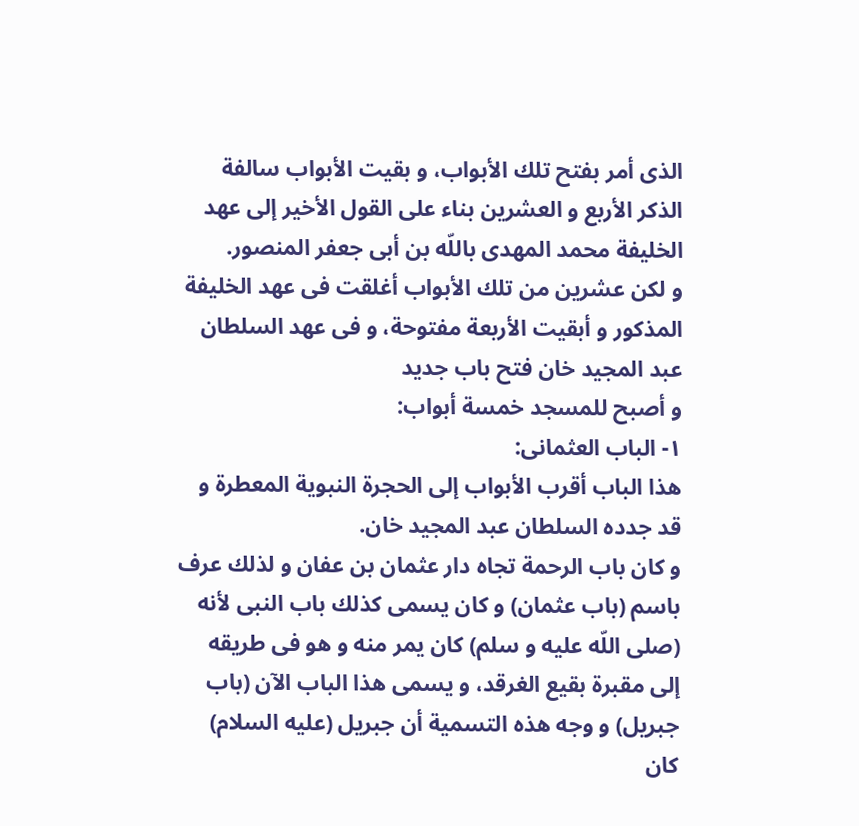الذى أمر بفتح تلك الأبواب، و بقيت الأبواب سالفة الذكر الأربع و العشرين بناء على القول الأخير إلى عهد الخليفة محمد المهدى باللّه بن أبى جعفر المنصور.
و لكن عشرين من تلك الأبواب أغلقت فى عهد الخليفة المذكور و أبقيت الأربعة مفتوحة، و فى عهد السلطان عبد المجيد خان فتح باب جديد
و أصبح للمسجد خمسة أبواب:
١- الباب العثمانى:
هذا الباب أقرب الأبواب إلى الحجرة النبوية المعطرة و قد جدده السلطان عبد المجيد خان.
و كان باب الرحمة تجاه دار عثمان بن عفان و لذلك عرف باسم (باب عثمان) و كان يسمى كذلك باب النبى لأنه (صلى اللّه عليه و سلم) كان يمر منه و هو فى طريقه إلى مقبرة بقيع الغرقد، و يسمى هذا الباب الآن (باب جبريل) و وجه هذه التسمية أن جبريل (عليه السلام) كان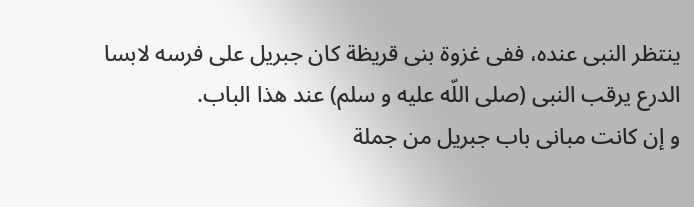ينتظر النبى عنده، ففى غزوة بنى قريظة كان جبريل على فرسه لابسا الدرع يرقب النبى (صلى اللّه عليه و سلم) عند هذا الباب.
و إن كانت مبانى باب جبريل من جملة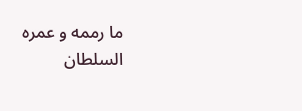ما رممه و عمره السلطان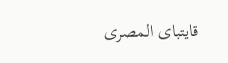قايتباى المصرى